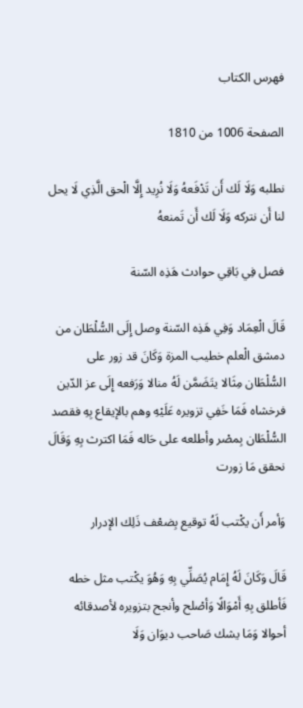فهرس الكتاب

الصفحة 1006 من 1810

نطلبه وَلَا لَك أَن تَدْفَعهُ وَلَا نُرِيد إِلَّا الْحق الَّذِي لَا يحل لنا أَن نتركه وَلَا لَك أَن تَمنعهُ

فصل فِي بَاقِي حوادث هَذِه السّنة

قَالَ الْعِمَاد وَفِي هَذِه السّنة وصل إِلَى السُّلْطَان من دمشق الْعلم خطيب المزة وَكَانَ قد زور على السُّلْطَان مِثَالا يتَضَمَّن لَهُ منالا وَرَفعه إِلَى عز الدّين فرخشاه فَمَا خَفِي تزويره عَلَيْهِ وهم بالإيقاع بِهِ فقصد السُّلْطَان بِمصْر وأطلعه على حَاله فَمَا اكترث بِهِ وَقَالَ نحقق مَا زورت

وَأمر أَن يكْتب لَهُ توقيع بِضعْف ذَلِك الإدرار

قَالَ وَكَانَ لَهُ إِمَام يُصَلِّي بِهِ وَهُوَ يكْتب مثل خطه فَأطلق بِهِ أَمْوَالًا وَأصْلح وأنجح بتزويره لأصدقائه أحوالا وَمَا يشك صَاحب ديوَان وَلَا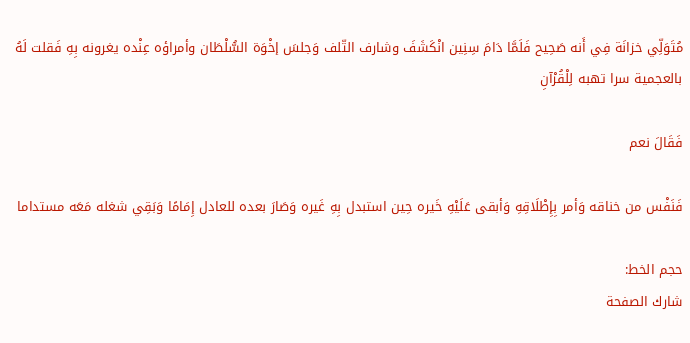مُتَوَلِّي خزانَة فِي أَنه صَحِيح فَلَمَّا دَامَ سِنِين انْكَشَفَ وشارف التّلف وَجلسَ إخْوَة السُّلْطَان وأمراؤه عِنْده يغرونه بِهِ فَقلت لَهُ بالعجمية سرا تهبه لِلْقُرْآنِ

فَقَالَ نعم

فَنَفْس من خناقه وَأمر بِإِطْلَاقِهِ وَأبقى عَلَيْهِ خَيره حِين استبدل بِهِ غَيره وَصَارَ بعده للعادل إِمَامًا وَبَقِي شغله مَعَه مستداما

حجم الخط:
شارك الصفحة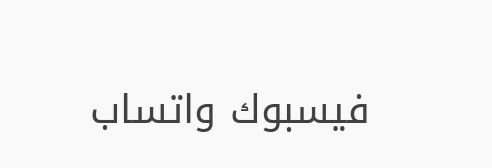فيسبوك واتساب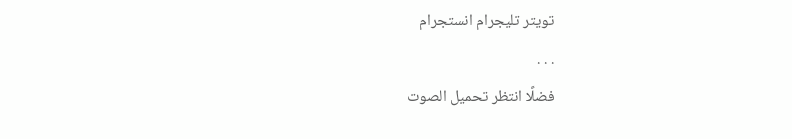تويتر تليجرام انستجرام
. . .
فضلًا انتظر تحميل الصوت